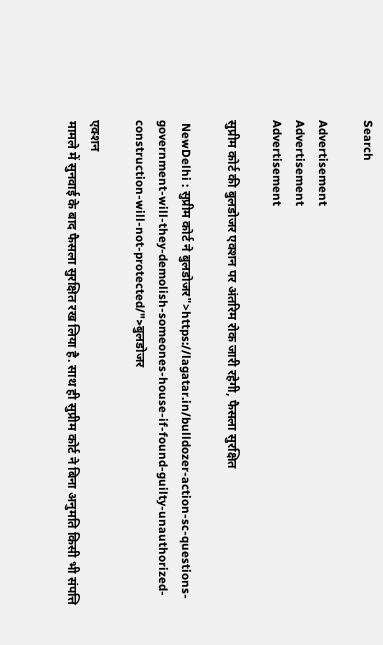Search

Advertisement
Advertisement
Advertisement

सुप्रीम कोर्ट की बुलडोजर एक्शन पर अंतरिम रोक जारी रहेगी, फैसला सुरक्षित

 NewDelhi : सुप्रीम कोर्ट ने बुलडोजर">https://lagatar.in/bulldozer-action-sc-questions-government-will-they-demolish-someones-house-if-found-guilty-unauthorized-construction-will-not-protected/">बुलडोजर

एक्शन
मामले में सुनवाई के बाद फैसला सुरक्षित रख लिया है. साथ ही सुप्रीम कोर्ट ने बिना अनुमति किसी भी संपत्ति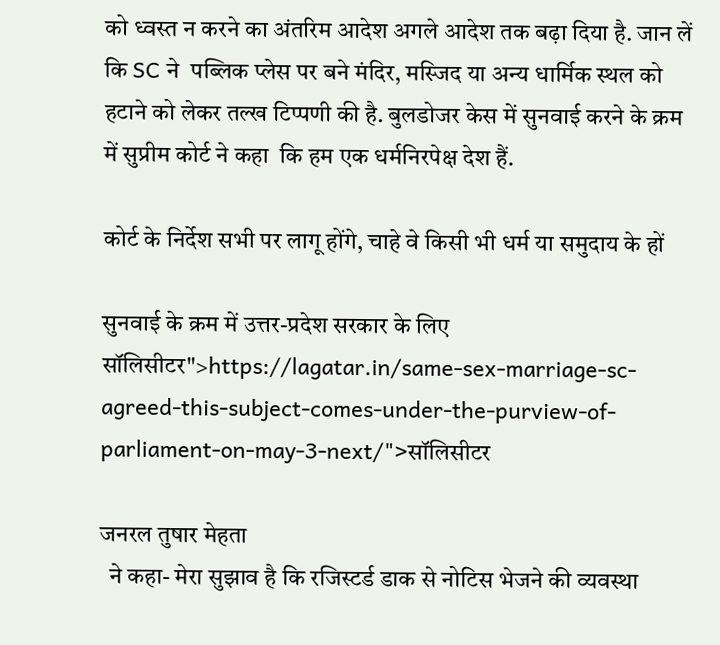को ध्वस्त न करने का अंतरिम आदेश अगले आदेश तक बढ़ा दिया है. जान लें कि SC ने  पब्लिक प्लेस पर बने मंदिर, मस्जिद या अन्य धार्मिक स्थल को हटाने को लेकर तल्ख टिप्पणी की है. बुलडोजर केस में सुनवाई करने के क्रम में सुप्रीम कोर्ट ने कहा  कि हम एक धर्मनिरपेक्ष देश हैं.

कोर्ट के निर्देश सभी पर लागू होंगे, चाहे वे किसी भी धर्म या समुदाय के हों

सुनवाई के क्रम में उत्तर-प्रदेश सरकार के लिए सॉलिसीटर">https://lagatar.in/same-sex-marriage-sc-agreed-this-subject-comes-under-the-purview-of-parliament-on-may-3-next/">सॉलिसीटर

जनरल तुषार मेहता
  ने कहा- मेरा सुझाव है कि रजिस्टर्ड डाक से नोटिस भेजने की व्यवस्था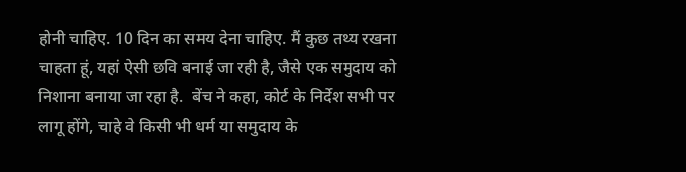होनी चाहिए. 10 दिन का समय देना चाहिए. मैं कुछ तथ्य रखना चाहता हूं, यहां ऐसी छवि बनाई जा रही है, जैसे एक समुदाय को निशाना बनाया जा रहा है.  बेंच ने कहा, कोर्ट के निर्देश सभी पर लागू होंगे, चाहे वे किसी भी धर्म या समुदाय के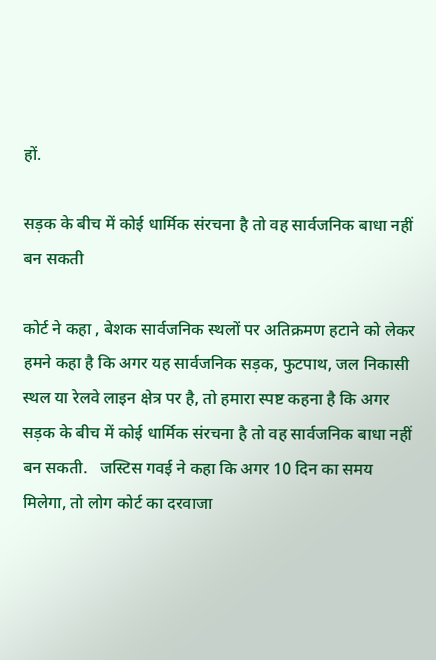हों.

सड़क के बीच में कोई धार्मिक संरचना है तो वह सार्वजनिक बाधा नहीं बन सकती

कोर्ट ने कहा , बेशक सार्वजनिक स्थलों पर अतिक्रमण हटाने को लेकर हमने कहा है कि अगर यह सार्वजनिक सड़क, फुटपाथ, जल निकासी स्थल या रेलवे लाइन क्षेत्र पर है, तो हमारा स्पष्ट कहना है कि अगर सड़क के बीच में कोई धार्मिक संरचना है तो वह सार्वजनिक बाधा नहीं बन सकती.   जस्टिस गवई ने कहा कि अगर 10 दिन का समय मिलेगा, तो लोग कोर्ट का दरवाजा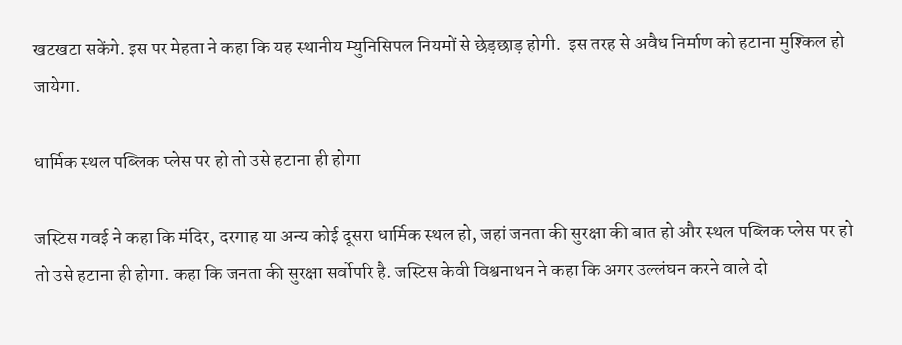खटखटा सकेंगे. इस पर मेहता ने कहा कि यह स्थानीय म्युनिसिपल नियमों से छेड़छाड़ होगी.  इस तरह से अवैध निर्माण को हटाना मुश्किल हो जायेगा.

धार्मिक स्थल पब्लिक प्लेस पर हो तो उसे हटाना ही होगा

जस्टिस गवई ने कहा कि मंदिर, दरगाह या अन्य कोई दूसरा धार्मिक स्थल हो, जहां जनता की सुरक्षा की बात हो और स्थल पब्लिक प्लेस पर हो तो उसे हटाना ही होगा. कहा कि जनता की सुरक्षा सर्वोपरि है. जस्टिस केवी विश्वनाथन ने कहा कि अगर उल्लंघन करने वाले दो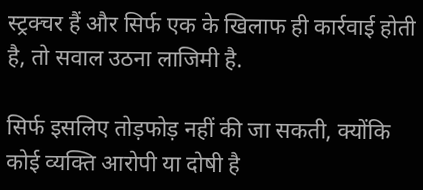स्ट्रक्चर हैं और सिर्फ एक के खिलाफ ही कार्रवाई होती है, तो सवाल उठना लाजिमी है.

सिर्फ इसलिए तोड़फोड़ नहीं की जा सकती, क्योंकि कोई व्यक्ति आरोपी या दोषी है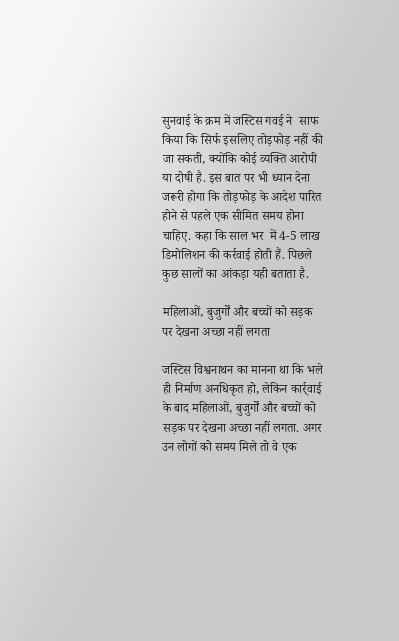सुनवाई के क्रम में जस्टिस गवई ने  साफ किया कि सिर्फ इसलिए तोड़फोड़ नहीं की जा सकती, क्योंकि कोई व्यक्ति आरोपी या दोषी है. इस बात पर भी ध्यान देना जरूरी होगा कि तोड़फोड़ के आदेश पारित होने से पहले एक सीमित समय होना चाहिए. कहा कि साल भर  में 4-5 लाख डिमोलिशन की कर्रवाई होती हैं. पिछले कुछ सालों का आंकड़ा यही बताता है.

महिलाओं, बुजुर्गों और बच्चों को सड़क पर देखना अच्छा नहीं लगता

जस्टिस विश्वनाथन का मानना था कि भले ही निर्माण अनधिकृत हो, लेकिन कार्र्वाई के बाद महिलाओं, बुजुर्गों और बच्चों को सड़क पर देखना अच्छा नहीं लगता. अगर उन लोगों को समय मिले तो वे एक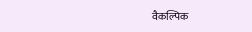वैकल्पिक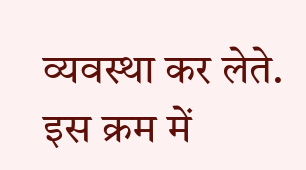व्यवस्था कर लेते. इस क्रम में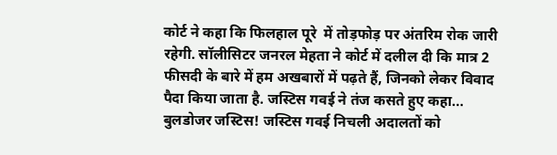कोर्ट ने कहा कि फिलहाल पूरे  में तोड़फोड़ पर अंतरिम रोक जारी रहेगी. सॉलीसिटर जनरल मेहता ने कोर्ट में दलील दी कि मात्र 2 फीसदी के बारे में हम अखबारों में पढ़ते हैं, जिनको लेकर विवाद पैदा किया जाता है. जस्टिस गवई ने तंज कसते हुए कहा... बुलडोजर जस्टिस! जस्टिस गवई निचली अदालतों को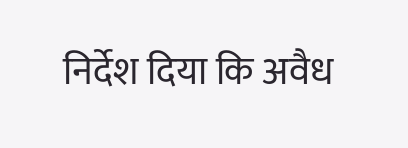निर्देश दिया कि अवैध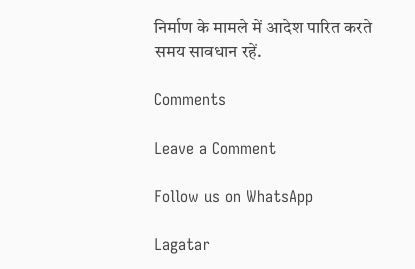निर्माण के मामले में आदेश पारित करते समय सावधान रहें.

Comments

Leave a Comment

Follow us on WhatsApp

Lagatar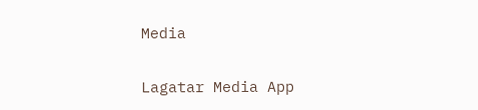Media

Lagatar Media App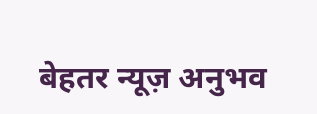बेहतर न्यूज़ अनुभव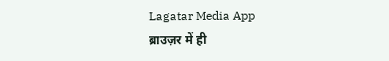Lagatar Media App
ब्राउज़र में ही